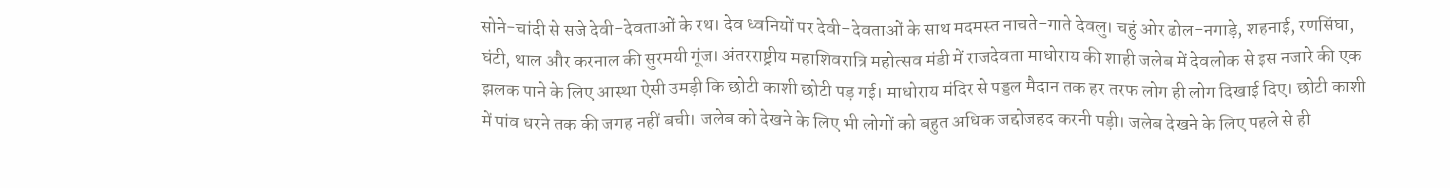सोने-चांदी से सजे देवी-देवताओं के रथ। देव ध्वनियों पर देवी-देवताओं के साथ मदमस्त नाचते-गाते देवलु। चहुं ओर ढोल-नगाड़े, शहनाई, रणसिंघा, घंटी, थाल और करनाल की सुरमयी गूंज। अंतरराष्ट्रीय महाशिवरात्रि महोत्सव मंडी में राजदेवता माधोराय की शाही जलेब में देवलोक से इस नजारे की एक झलक पाने के लिए आस्था ऐसी उमड़ी कि छोटी काशी छोटी पड़ गई। माधोराय मंदिर से पड्डल मैदान तक हर तरफ लोग ही लोग दिखाई दिए। छोटी काशी में पांव धरने तक की जगह नहीं बची। जलेब को देखने के लिए भी लोगों को बहुत अधिक जद्दोजहद करनी पड़ी। जलेब देखने के लिए पहले से ही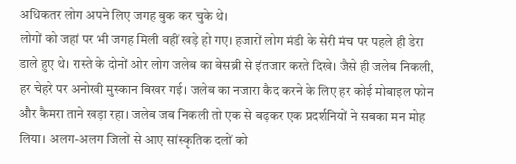अधिकतर लोग अपने लिए जगह बुक कर चुके थे।
लोगों को जहां पर भी जगह मिली वहीं खड़े हो गए। हजारों लोग मंडी के सेरी मंच पर पहले ही डेरा डाले हुए थे। रास्ते के दोनों ओर लोग जलेब का बेसब्री से इंतजार करते दिखे। जैसे ही जलेब निकली, हर चेहरे पर अनोखी मुस्कान बिखर गई। जलेब का नजारा कैद करने के लिए हर कोई मोबाइल फोन और कैमरा ताने खड़ा रहा। जलेब जब निकली तो एक से बढ़कर एक प्रदर्शनियों ने सबका मन मोह लिया। अलग-अलग जिलों से आए सांस्कृतिक दलों को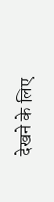देखने के लिए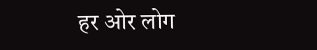हर ओर लोग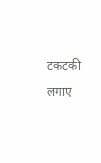टकटकी लगाए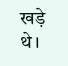खड़े थे।